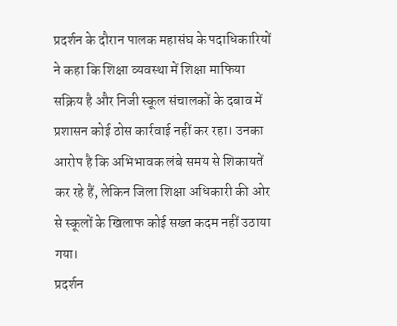प्रदर्शन के दौरान पालक महासंघ के पदाधिकारियों ने कहा कि शिक्षा व्यवस्था में शिक्षा माफिया सक्रिय है और निजी स्कूल संचालकों के दबाव में प्रशासन कोई ठोस कार्रवाई नहीं कर रहा। उनका आरोप है कि अभिभावक लंबे समय से शिकायतें कर रहे हैं, लेकिन जिला शिक्षा अधिकारी की ओर से स्कूलों के खिलाफ कोई सख्त कदम नहीं उठाया गया।
प्रदर्शन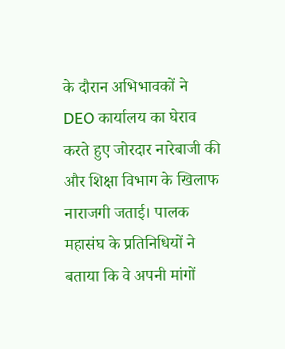के दौरान अभिभावकों ने DEO कार्यालय का घेराव करते हुए जोरदार नारेबाजी की और शिक्षा विभाग के खिलाफ नाराजगी जताई। पालक महासंघ के प्रतिनिधियों ने बताया कि वे अपनी मांगों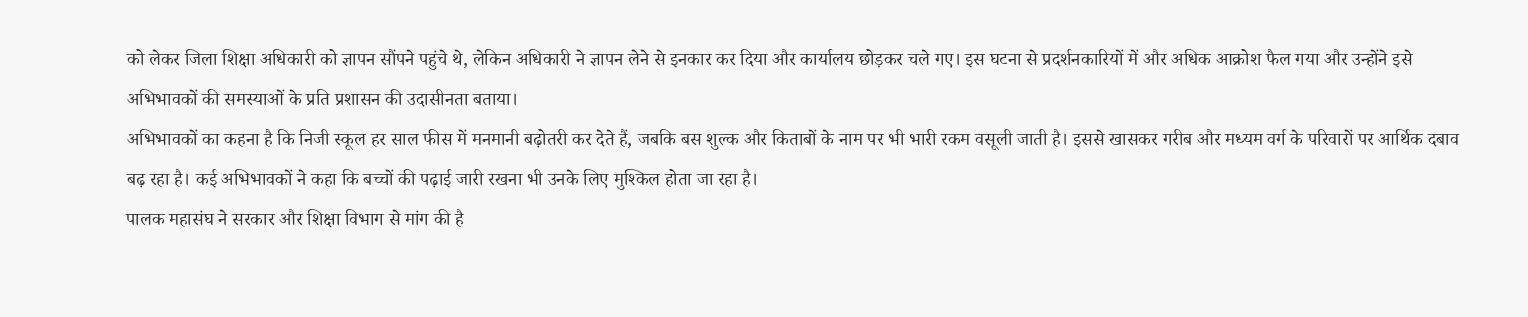को लेकर जिला शिक्षा अधिकारी को ज्ञापन सौंपने पहुंचे थे, लेकिन अधिकारी ने ज्ञापन लेने से इनकार कर दिया और कार्यालय छोड़कर चले गए। इस घटना से प्रदर्शनकारियों में और अधिक आक्रोश फैल गया और उन्होंने इसे अभिभावकों की समस्याओं के प्रति प्रशासन की उदासीनता बताया।
अभिभावकों का कहना है कि निजी स्कूल हर साल फीस में मनमानी बढ़ोतरी कर देते हैं, जबकि बस शुल्क और किताबों के नाम पर भी भारी रकम वसूली जाती है। इससे खासकर गरीब और मध्यम वर्ग के परिवारों पर आर्थिक दबाव बढ़ रहा है। कई अभिभावकों ने कहा कि बच्चों की पढ़ाई जारी रखना भी उनके लिए मुश्किल होता जा रहा है।
पालक महासंघ ने सरकार और शिक्षा विभाग से मांग की है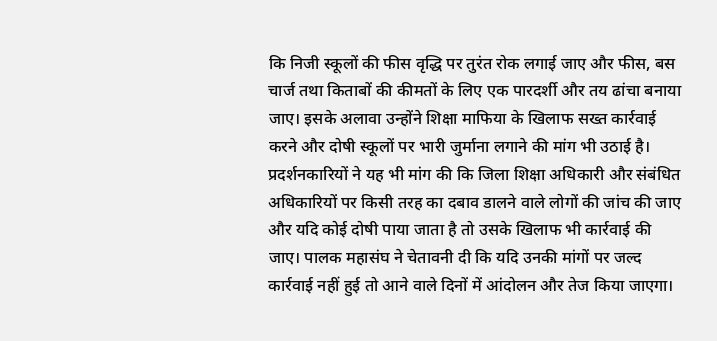कि निजी स्कूलों की फीस वृद्धि पर तुरंत रोक लगाई जाए और फीस, बस चार्ज तथा किताबों की कीमतों के लिए एक पारदर्शी और तय ढांचा बनाया जाए। इसके अलावा उन्होंने शिक्षा माफिया के खिलाफ सख्त कार्रवाई करने और दोषी स्कूलों पर भारी जुर्माना लगाने की मांग भी उठाई है।
प्रदर्शनकारियों ने यह भी मांग की कि जिला शिक्षा अधिकारी और संबंधित अधिकारियों पर किसी तरह का दबाव डालने वाले लोगों की जांच की जाए और यदि कोई दोषी पाया जाता है तो उसके खिलाफ भी कार्रवाई की जाए। पालक महासंघ ने चेतावनी दी कि यदि उनकी मांगों पर जल्द कार्रवाई नहीं हुई तो आने वाले दिनों में आंदोलन और तेज किया जाएगा।